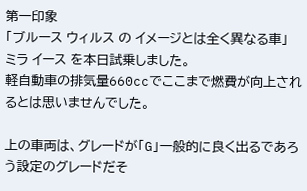第一印象
「ブルース ウィルス の イメージとは全く異なる車」
ミラ イース を本日試乗しました。
軽自動車の排気量660ccでここまで燃費が向上されるとは思いませんでした。

上の車両は、グレードが「G」一般的に良く出るであろう設定のグレードだそ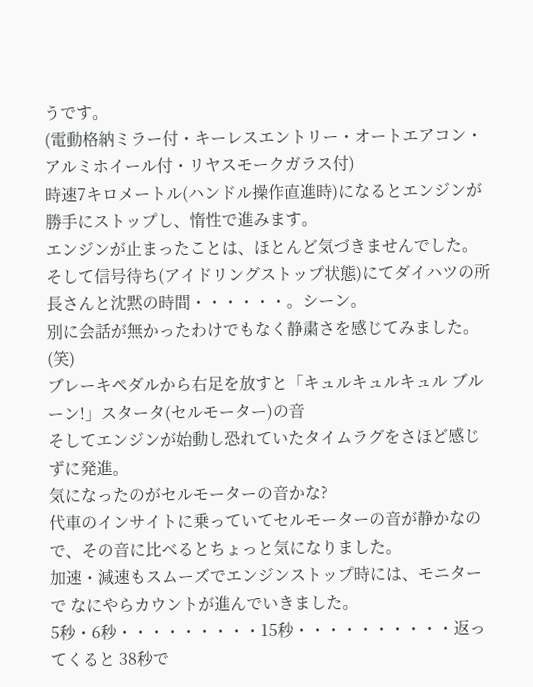うです。
(電動格納ミラー付・キーレスエントリー・オートエアコン・アルミホイール付・リヤスモークガラス付)
時速7キロメートル(ハンドル操作直進時)になるとエンジンが勝手にストップし、惰性で進みます。
エンジンが止まったことは、ほとんど気づきませんでした。
そして信号待ち(アイドリングストップ状態)にてダイハツの所長さんと沈黙の時間・・・・・・。シーン。
別に会話が無かったわけでもなく静粛さを感じてみました。(笑)
ブレーキペダルから右足を放すと「キュルキュルキュル ブルーン!」スタータ(セルモーター)の音
そしてエンジンが始動し恐れていたタイムラグをさほど感じずに発進。
気になったのがセルモーターの音かな?
代車のインサイトに乗っていてセルモーターの音が静かなので、その音に比べるとちょっと気になりました。
加速・減速もスムーズでエンジンストップ時には、モニターで なにやらカウントが進んでいきました。
5秒・6秒・・・・・・・・・15秒・・・・・・・・・・返ってくると 38秒で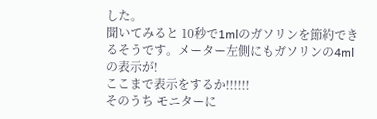した。
聞いてみると 10秒で1mlのガソリンを節約できるそうです。メーター左側にもガソリンの4mlの表示が!
ここまで表示をするか!!!!!!
そのうち モニターに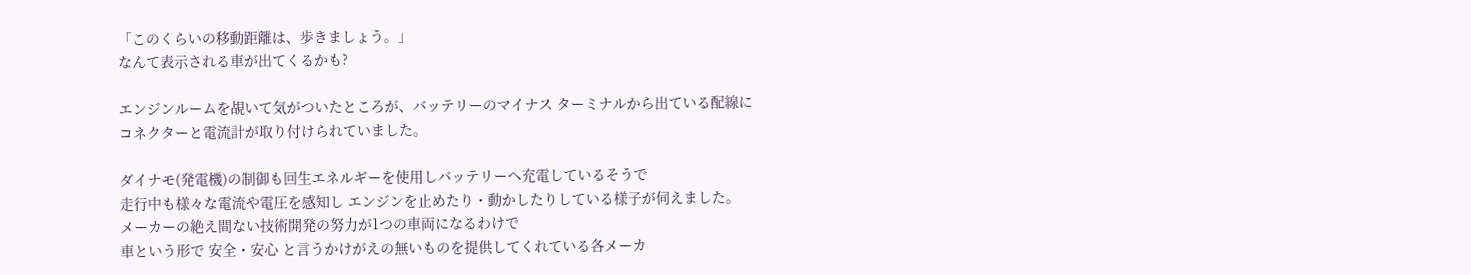「このくらいの移動距離は、歩きましょう。」
なんて表示される車が出てくるかも?

エンジンルームを覘いて気がついたところが、バッテリーのマイナス ターミナルから出ている配線に
コネクターと電流計が取り付けられていました。

ダイナモ(発電機)の制御も回生エネルギーを使用しバッテリーへ充電しているそうで
走行中も様々な電流や電圧を感知し エンジンを止めたり・動かしたりしている様子が伺えました。
メーカーの絶え間ない技術開発の努力が1つの車両になるわけで
車という形で 安全・安心 と言うかけがえの無いものを提供してくれている各メーカ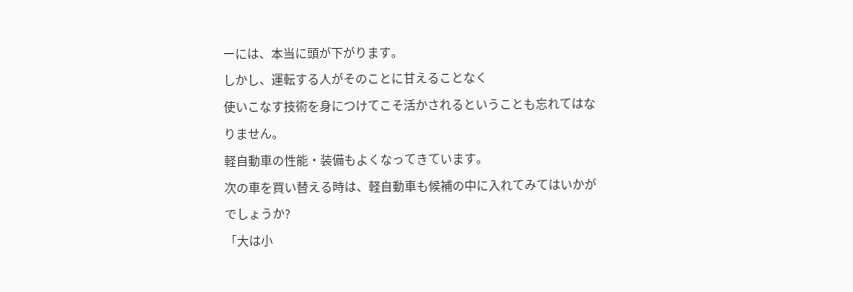ーには、本当に頭が下がります。
しかし、運転する人がそのことに甘えることなく
使いこなす技術を身につけてこそ活かされるということも忘れてはなりません。
軽自動車の性能・装備もよくなってきています。
次の車を買い替える時は、軽自動車も候補の中に入れてみてはいかがでしょうか?
「大は小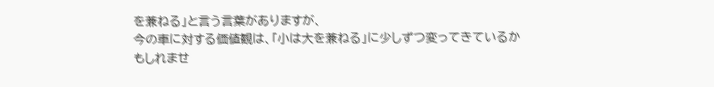を兼ねる」と言う言葉がありますが、
今の車に対する価値観は、「小は大を兼ねる」に少しずつ変ってきているかもしれませ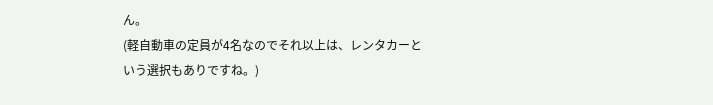ん。
(軽自動車の定員が4名なのでそれ以上は、レンタカーという選択もありですね。)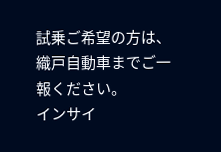試乗ご希望の方は、織戸自動車までご一報ください。
インサイ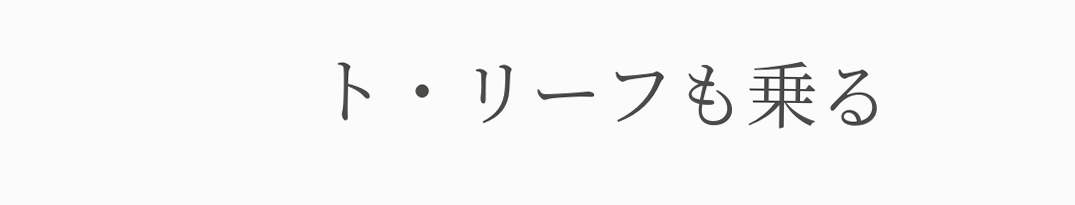ト・リーフも乗る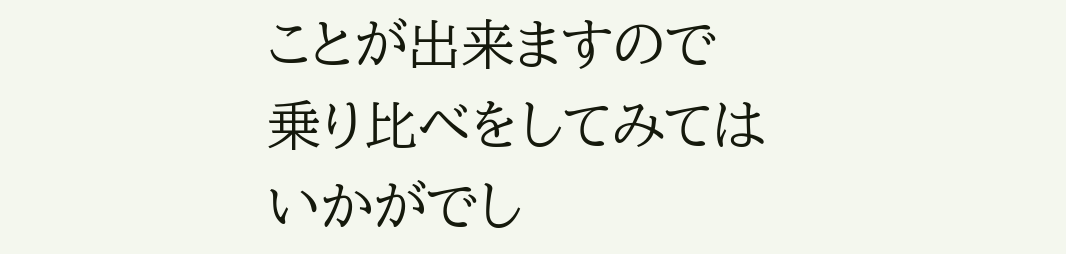ことが出来ますので 乗り比べをしてみてはいかがでし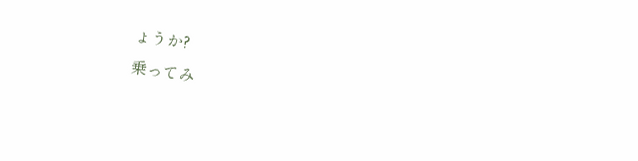ょうか?
乗ってみ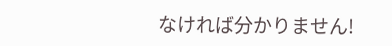なければ分かりません!